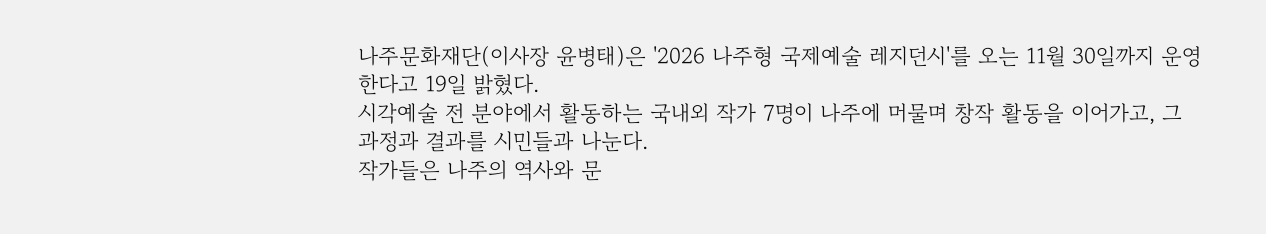나주문화재단(이사장 윤병태)은 '2026 나주형 국제예술 레지던시'를 오는 11월 30일까지 운영한다고 19일 밝혔다.
시각예술 전 분야에서 활동하는 국내외 작가 7명이 나주에 머물며 창작 활동을 이어가고, 그 과정과 결과를 시민들과 나눈다.
작가들은 나주의 역사와 문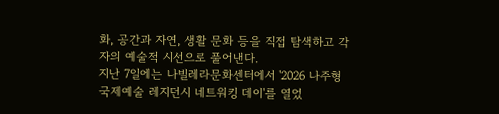화, 공간과 자연, 생활 문화 등을 직접 탐색하고 각자의 예술적 시선으로 풀어낸다.
지난 7일에는 나빌레라문화센터에서 '2026 나주형 국제예술 레지던시 네트워킹 데이'를 열었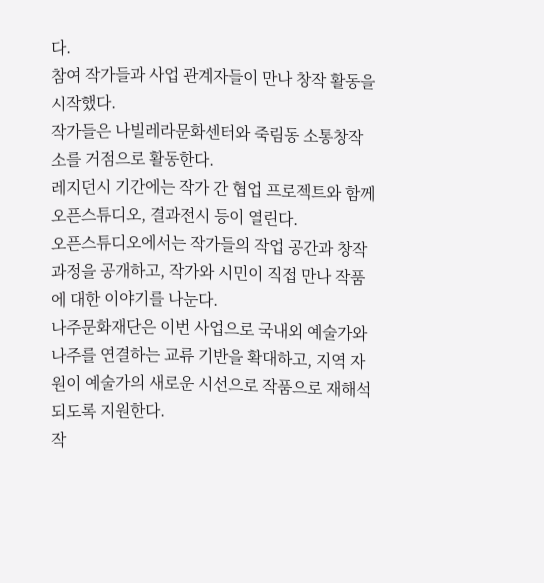다.
참여 작가들과 사업 관계자들이 만나 창작 활동을 시작했다.
작가들은 나빌레라문화센터와 죽림동 소통창작소를 거점으로 활동한다.
레지던시 기간에는 작가 간 협업 프로젝트와 함께 오픈스튜디오, 결과전시 등이 열린다.
오픈스튜디오에서는 작가들의 작업 공간과 창작 과정을 공개하고, 작가와 시민이 직접 만나 작품에 대한 이야기를 나눈다.
나주문화재단은 이번 사업으로 국내외 예술가와 나주를 연결하는 교류 기반을 확대하고, 지역 자원이 예술가의 새로운 시선으로 작품으로 재해석되도록 지원한다.
작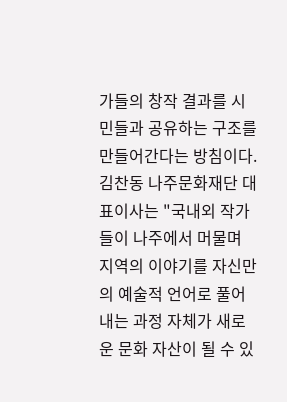가들의 창작 결과를 시민들과 공유하는 구조를 만들어간다는 방침이다.
김찬동 나주문화재단 대표이사는 "국내외 작가들이 나주에서 머물며 지역의 이야기를 자신만의 예술적 언어로 풀어내는 과정 자체가 새로운 문화 자산이 될 수 있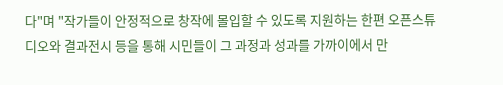다"며 "작가들이 안정적으로 창작에 몰입할 수 있도록 지원하는 한편 오픈스튜디오와 결과전시 등을 통해 시민들이 그 과정과 성과를 가까이에서 만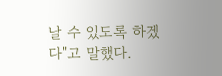날 수 있도록 하겠다"고 말했다.